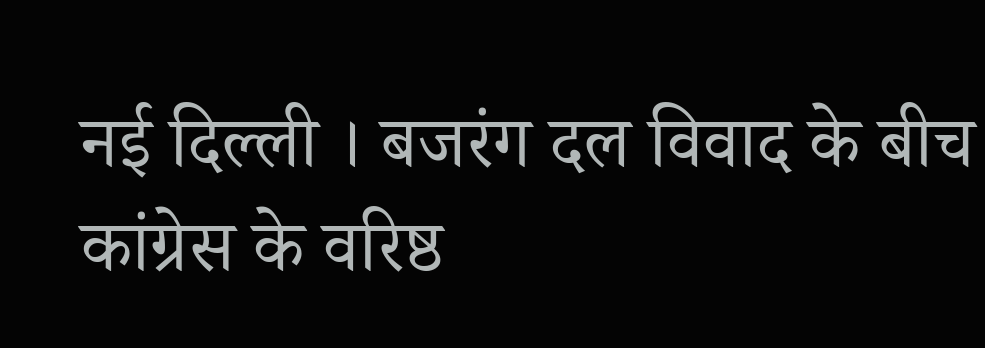नई दिल्ली । बजरंग दल विवाद के बीच कांग्रेस के वरिष्ठ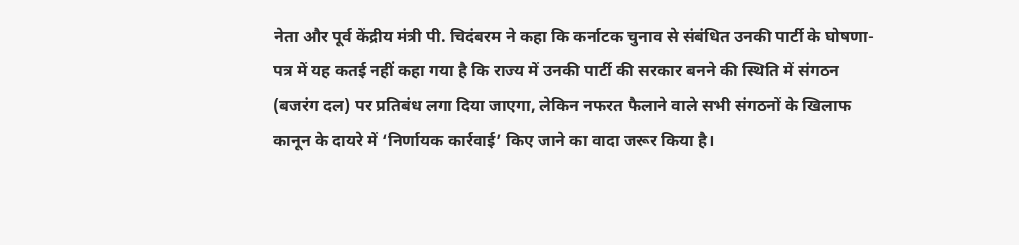नेता और पूर्व केंद्रीय मंत्री पी. चिदंबरम ने कहा कि कर्नाटक चुनाव से संबंधित उनकी पार्टी के घोषणा-पत्र में यह कतई नहीं कहा गया है कि राज्य में उनकी पार्टी की सरकार बनने की स्थिति में संगठन (बजरंग दल) पर प्रतिबंध लगा दिया जाएगा, लेकिन नफरत फैलाने वाले सभी संगठनों के खिलाफ कानून के दायरे में ‘निर्णायक कार्रवाई’ किए जाने का वादा जरूर किया है।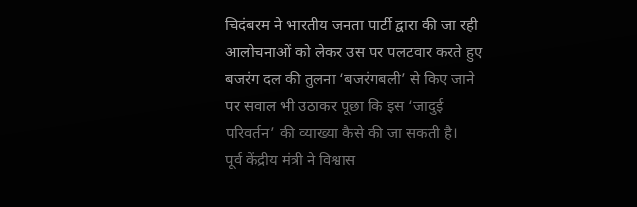चिदंबरम ने भारतीय जनता पार्टी द्वारा की जा रही आलोचनाओं को लेकर उस पर पलटवार करते हुए बजरंग दल की तुलना ‘बजरंगबली’ से किए जाने पर सवाल भी उठाकर पूछा कि इस ‘जादुई परिवर्तन’ की व्याख्या कैसे की जा सकती है।
पूर्व केंद्रीय मंत्री ने विश्वास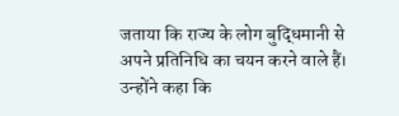जताया कि राज्य के लोग बुद्धिमानी से अपने प्रतिनिधि का चयन करने वाले हैं। उन्होंने कहा कि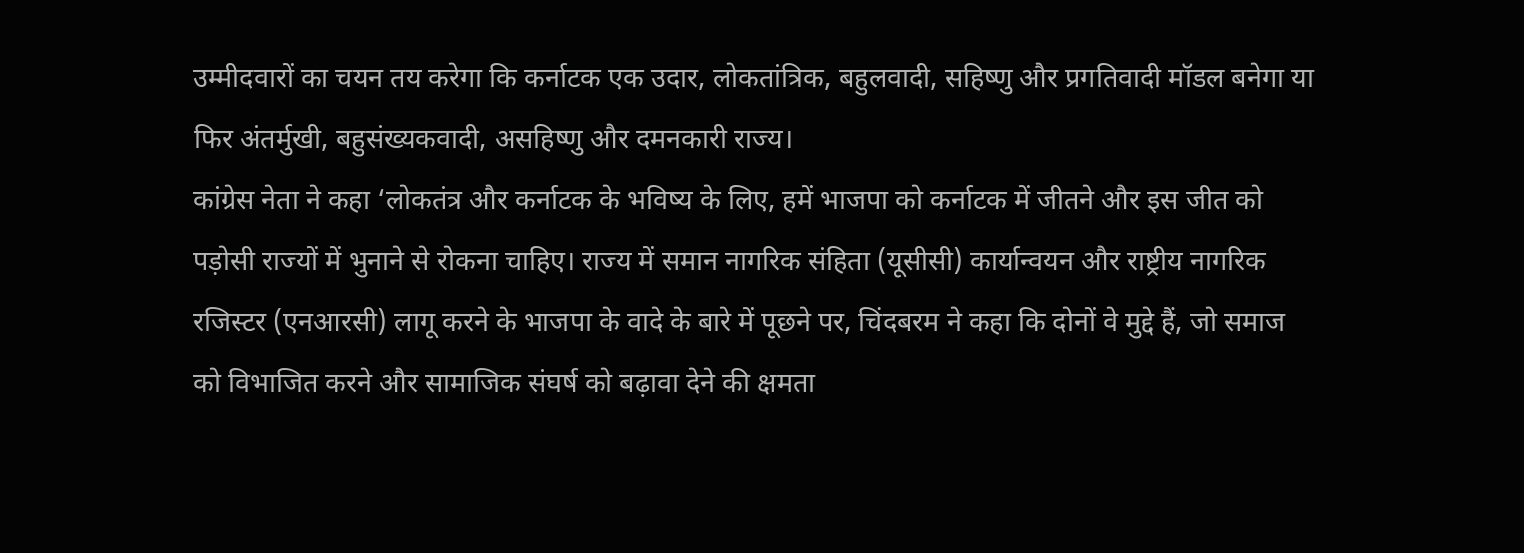उम्मीदवारों का चयन तय करेगा कि कर्नाटक एक उदार, लोकतांत्रिक, बहुलवादी, सहिष्णु और प्रगतिवादी मॉडल बनेगा या फिर अंतर्मुखी, बहुसंख्यकवादी, असहिष्णु और दमनकारी राज्य।
कांग्रेस नेता ने कहा ‘लोकतंत्र और कर्नाटक के भविष्य के लिए, हमें भाजपा को कर्नाटक में जीतने और इस जीत को पड़ोसी राज्यों में भुनाने से रोकना चाहिए। राज्य में समान नागरिक संहिता (यूसीसी) कार्यान्वयन और राष्ट्रीय नागरिक रजिस्टर (एनआरसी) लागू करने के भाजपा के वादे के बारे में पूछने पर, चिंदबरम ने कहा कि दोनों वे मुद्दे हैं, जो समाज को विभाजित करने और सामाजिक संघर्ष को बढ़ावा देने की क्षमता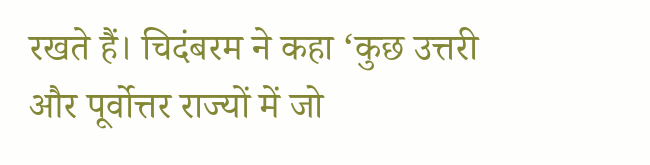रखते हैं। चिदंबरम ने कहा ‘कुछ उत्तरी और पूर्वोत्तर राज्यों में जो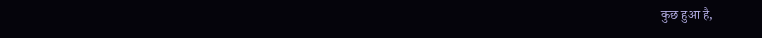कुछ हुआ है,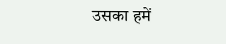उसका हमें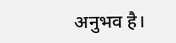अनुभव है।